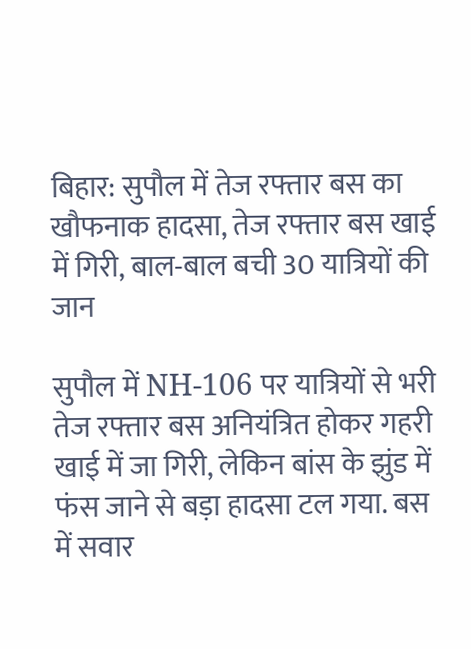बिहार: सुपौल में तेज रफ्तार बस का खौफनाक हादसा, तेज रफ्तार बस खाई में गिरी, बाल-बाल बची 30 यात्रियों की जान

सुपौल में NH-106 पर यात्रियों से भरी तेज रफ्तार बस अनियंत्रित होकर गहरी खाई में जा गिरी, लेकिन बांस के झुंड में फंस जाने से बड़ा हादसा टल गया. बस में सवार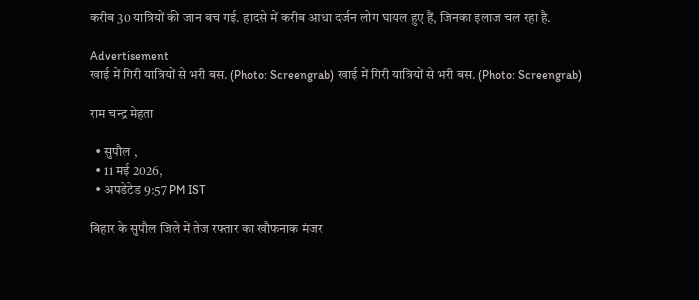करीब 30 यात्रियों की जान बच गई. हादसे में करीब आधा दर्जन लोग घायल हुए हैं, जिनका इलाज चल रहा है.

Advertisement
खाई में गिरी यात्रियों से भरी बस. (Photo: Screengrab) खाई में गिरी यात्रियों से भरी बस. (Photo: Screengrab)

राम चन्द्र मेहता

  • सुपौल ,
  • 11 मई 2026,
  • अपडेटेड 9:57 PM IST

बिहार के सुपौल जिले में तेज रफ्तार का खौफनाक मंजर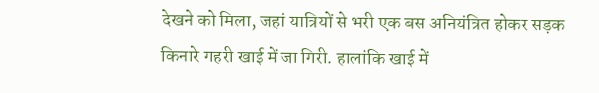देखने को मिला, जहां यात्रियों से भरी एक बस अनियंत्रित होकर सड़क किनारे गहरी खाई में जा गिरी. हालांकि खाई में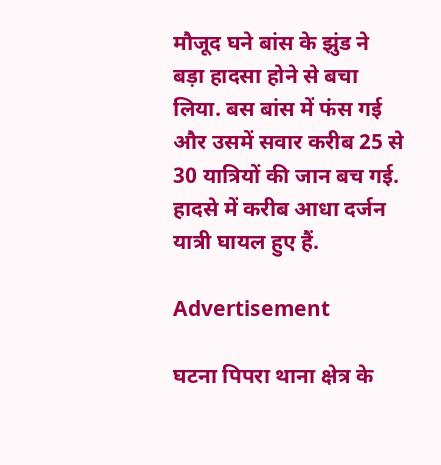मौजूद घने बांस के झुंड ने बड़ा हादसा होने से बचा लिया. बस बांस में फंस गई और उसमें सवार करीब 25 से 30 यात्रियों की जान बच गई. हादसे में करीब आधा दर्जन यात्री घायल हुए हैं.

Advertisement

घटना पिपरा थाना क्षेत्र के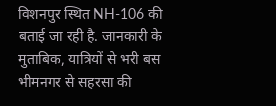विशनपुर स्थित NH-106 की बताई जा रही है. जानकारी के मुताबिक, यात्रियों से भरी बस भीमनगर से सहरसा की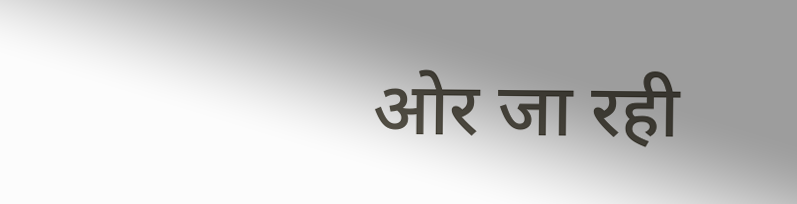ओर जा रही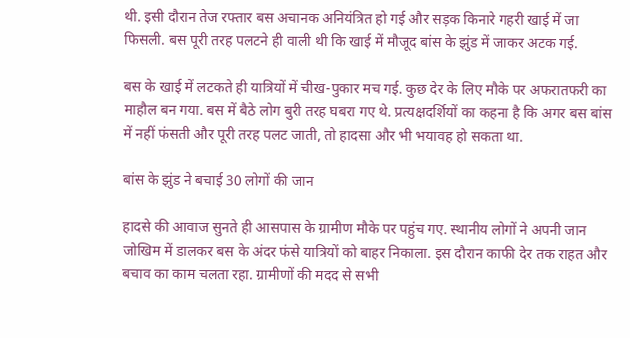थी. इसी दौरान तेज रफ्तार बस अचानक अनियंत्रित हो गई और सड़क किनारे गहरी खाई में जा फिसली. बस पूरी तरह पलटने ही वाली थी कि खाई में मौजूद बांस के झुंड में जाकर अटक गई.

बस के खाई में लटकते ही यात्रियों में चीख-पुकार मच गई. कुछ देर के लिए मौके पर अफरातफरी का माहौल बन गया. बस में बैठे लोग बुरी तरह घबरा गए थे. प्रत्यक्षदर्शियों का कहना है कि अगर बस बांस में नहीं फंसती और पूरी तरह पलट जाती, तो हादसा और भी भयावह हो सकता था.

बांस के झुंड ने बचाई 30 लोगों की जान

हादसे की आवाज सुनते ही आसपास के ग्रामीण मौके पर पहुंच गए. स्थानीय लोगों ने अपनी जान जोखिम में डालकर बस के अंदर फंसे यात्रियों को बाहर निकाला. इस दौरान काफी देर तक राहत और बचाव का काम चलता रहा. ग्रामीणों की मदद से सभी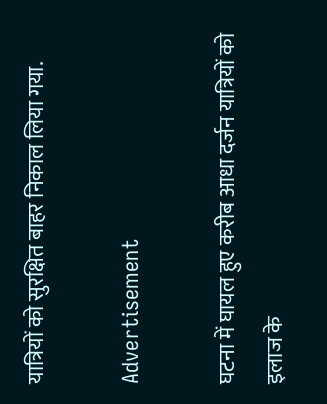यात्रियों को सुरक्षित बाहर निकाल लिया गया.

Advertisement

घटना में घायल हुए करीब आधा दर्जन यात्रियों को इलाज के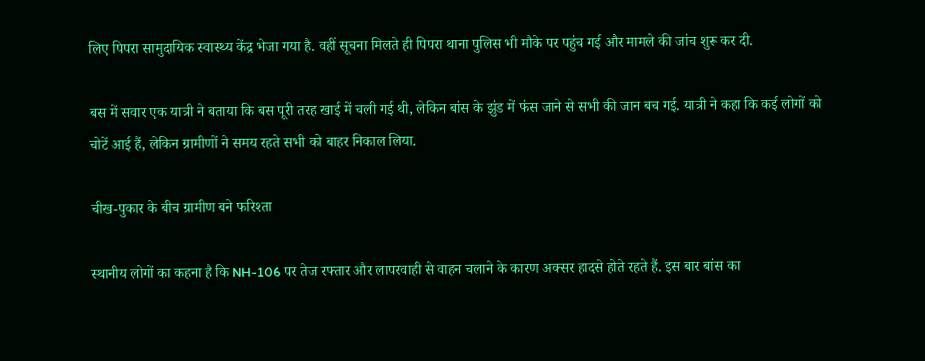लिए पिपरा सामुदायिक स्वास्थ्य केंद्र भेजा गया है. वहीं सूचना मिलते ही पिपरा थाना पुलिस भी मौके पर पहुंच गई और मामले की जांच शुरू कर दी.

बस में सवार एक यात्री ने बताया कि बस पूरी तरह खाई में चली गई थी, लेकिन बांस के झुंड में फंस जाने से सभी की जान बच गई. यात्री ने कहा कि कई लोगों को चोटें आई हैं, लेकिन ग्रामीणों ने समय रहते सभी को बाहर निकाल लिया.

चीख-पुकार के बीच ग्रामीण बने फरिश्ता

स्थानीय लोगों का कहना है कि NH-106 पर तेज रफ्तार और लापरवाही से वाहन चलाने के कारण अक्सर हादसे होते रहते हैं. इस बार बांस का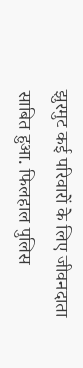झुरमुट कई परिवारों के लिए जीवनदाता साबित हुआ. फिलहाल पुलिस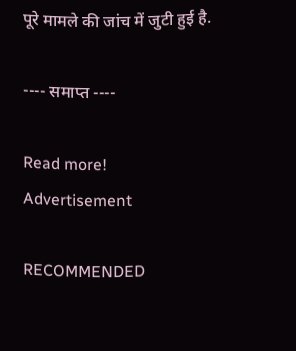पूरे मामले की जांच में जुटी हुई है.

---- समाप्त ----

Read more!
Advertisement

RECOMMENDED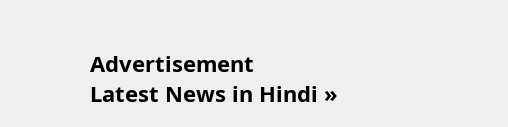Advertisement
Latest News in Hindi »